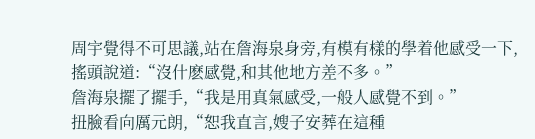周宇覺得不可思議,站在詹海泉身旁,有模有樣的學着他感受一下,搖頭說道:“沒什麽感覺,和其他地方差不多。”
詹海泉擺了擺手,“我是用真氣感受,一般人感覺不到。”
扭臉看向厲元朗,“恕我直言,嫂子安葬在這種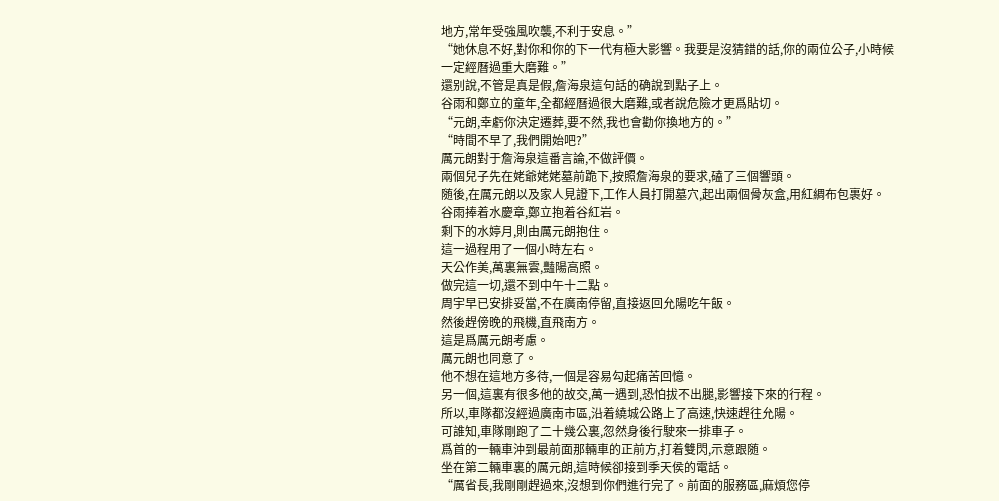地方,常年受強風吹襲,不利于安息。”
“她休息不好,對你和你的下一代有極大影響。我要是沒猜錯的話,你的兩位公子,小時候一定經曆過重大磨難。”
還别說,不管是真是假,詹海泉這句話的确說到點子上。
谷雨和鄭立的童年,全都經曆過很大磨難,或者說危險才更爲貼切。
“元朗,幸虧你決定遷葬,要不然,我也會勸你換地方的。”
“時間不早了,我們開始吧?”
厲元朗對于詹海泉這番言論,不做評價。
兩個兒子先在姥爺姥姥墓前跪下,按照詹海泉的要求,磕了三個響頭。
随後,在厲元朗以及家人見證下,工作人員打開墓穴,起出兩個骨灰盒,用紅綢布包裹好。
谷雨捧着水慶章,鄭立抱着谷紅岩。
剩下的水婷月,則由厲元朗抱住。
這一過程用了一個小時左右。
天公作美,萬裏無雲,豔陽高照。
做完這一切,還不到中午十二點。
周宇早已安排妥當,不在廣南停留,直接返回允陽吃午飯。
然後趕傍晚的飛機,直飛南方。
這是爲厲元朗考慮。
厲元朗也同意了。
他不想在這地方多待,一個是容易勾起痛苦回憶。
另一個,這裏有很多他的故交,萬一遇到,恐怕拔不出腿,影響接下來的行程。
所以,車隊都沒經過廣南市區,沿着繞城公路上了高速,快速趕往允陽。
可誰知,車隊剛跑了二十幾公裏,忽然身後行駛來一排車子。
爲首的一輛車沖到最前面那輛車的正前方,打着雙閃,示意跟随。
坐在第二輛車裏的厲元朗,這時候卻接到季天侯的電話。
“厲省長,我剛剛趕過來,沒想到你們進行完了。前面的服務區,麻煩您停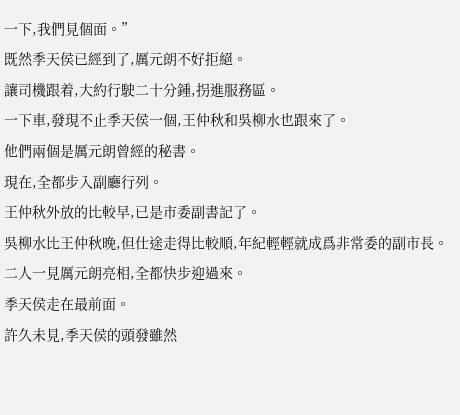一下,我們見個面。”
既然季天侯已經到了,厲元朗不好拒絕。
讓司機跟着,大約行駛二十分鍾,拐進服務區。
一下車,發現不止季天侯一個,王仲秋和吳柳水也跟來了。
他們兩個是厲元朗曾經的秘書。
現在,全都步入副廳行列。
王仲秋外放的比較早,已是市委副書記了。
吳柳水比王仲秋晚,但仕途走得比較順,年紀輕輕就成爲非常委的副市長。
二人一見厲元朗亮相,全都快步迎過來。
季天侯走在最前面。
許久未見,季天侯的頭發雖然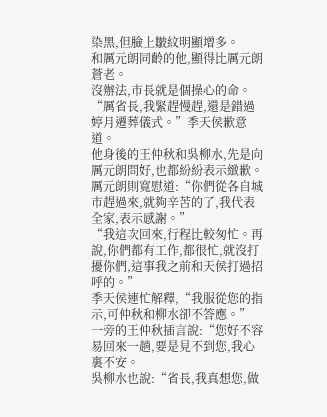染黑,但臉上皺紋明顯增多。
和厲元朗同齡的他,顯得比厲元朗蒼老。
沒辦法,市長就是個操心的命。
“厲省長,我緊趕慢趕,還是錯過婷月遷葬儀式。”季天侯歉意道。
他身後的王仲秋和吳柳水,先是向厲元朗問好,也都紛紛表示緻歉。
厲元朗則寬慰道:“你們從各自城市趕過來,就夠辛苦的了,我代表全家,表示感謝。”
“我這次回來,行程比較匆忙。再說,你們都有工作,都很忙,就沒打擾你們,這事我之前和天侯打過招呼的。”
季天侯連忙解釋,“我服從您的指示,可仲秋和柳水卻不答應。”
一旁的王仲秋插言說:“您好不容易回來一趟,要是見不到您,我心裏不安。
吳柳水也說:“省長,我真想您,做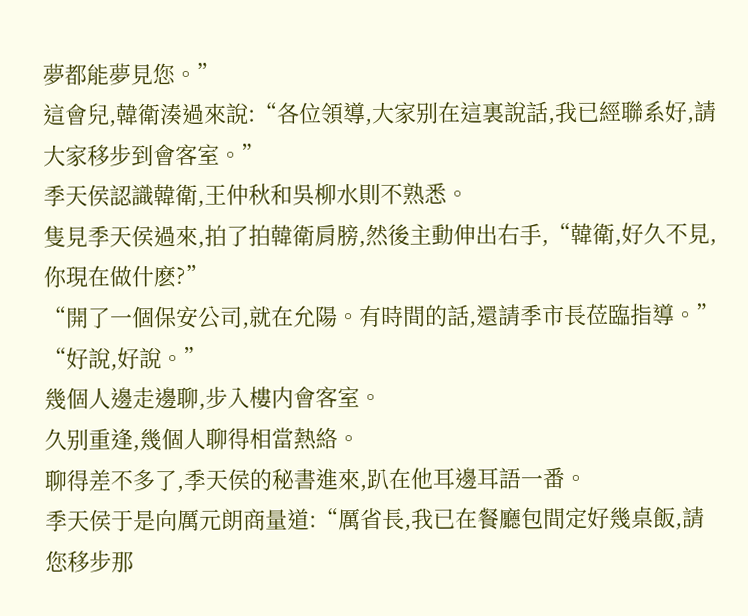夢都能夢見您。”
這會兒,韓衛湊過來說:“各位領導,大家别在這裏說話,我已經聯系好,請大家移步到會客室。”
季天侯認識韓衛,王仲秋和吳柳水則不熟悉。
隻見季天侯過來,拍了拍韓衛肩膀,然後主動伸出右手,“韓衛,好久不見,你現在做什麽?”
“開了一個保安公司,就在允陽。有時間的話,還請季市長莅臨指導。”
“好說,好說。”
幾個人邊走邊聊,步入樓内會客室。
久别重逢,幾個人聊得相當熱絡。
聊得差不多了,季天侯的秘書進來,趴在他耳邊耳語一番。
季天侯于是向厲元朗商量道:“厲省長,我已在餐廳包間定好幾桌飯,請您移步那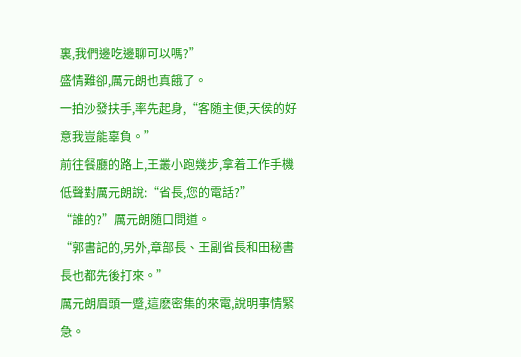裏,我們邊吃邊聊可以嗎?”
盛情難卻,厲元朗也真餓了。
一拍沙發扶手,率先起身,“客随主便,天侯的好意我豈能辜負。”
前往餐廳的路上,王叢小跑幾步,拿着工作手機低聲對厲元朗說:“省長,您的電話?”
“誰的?”厲元朗随口問道。
“郭書記的,另外,章部長、王副省長和田秘書長也都先後打來。”
厲元朗眉頭一蹙,這麽密集的來電,說明事情緊急。